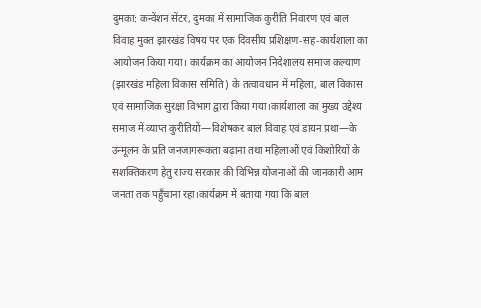दुमका: कन्वेंशन सेंटर, दुमका में सामाजिक कुरीति निवारण एवं बाल विवाह मुक्त झारखंड विषय पर एक दिवसीय प्रशिक्षण-सह-कार्यशाला का आयोजन किया गया। कार्यक्रम का आयोजन निदेशालय समाज कल्याण (झारखंड महिला विकास समिति) के तत्वावधान में महिला, बाल विकास एवं सामाजिक सुरक्षा विभाग द्वारा किया गया।कार्यशाला का मुख्य उद्देश्य समाज में व्याप्त कुरीतियों—विशेषकर बाल विवाह एवं डायन प्रथा—के उन्मूलन के प्रति जनजागरूकता बढ़ाना तथा महिलाओं एवं किशोरियों के सशक्तिकरण हेतु राज्य सरकार की विभिन्न योजनाओं की जानकारी आम जनता तक पहुँचाना रहा।कार्यक्रम में बताया गया कि बाल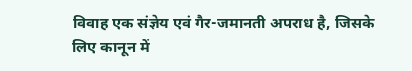विवाह एक संज्ञेय एवं गैर-जमानती अपराध है, जिसके लिए कानून में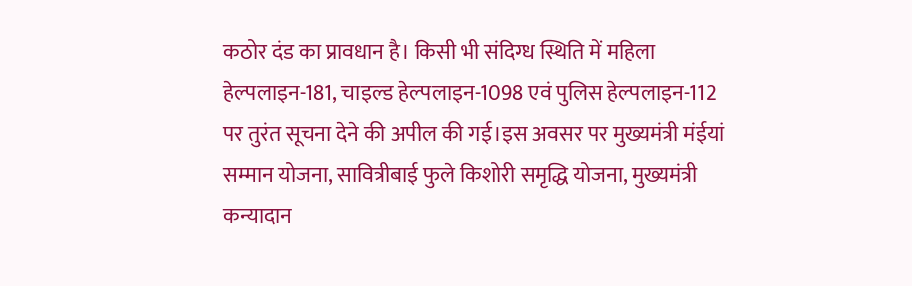कठोर दंड का प्रावधान है। किसी भी संदिग्ध स्थिति में महिला हेल्पलाइन-181, चाइल्ड हेल्पलाइन-1098 एवं पुलिस हेल्पलाइन-112 पर तुरंत सूचना देने की अपील की गई।इस अवसर पर मुख्यमंत्री मंईयां सम्मान योजना, सावित्रीबाई फुले किशोरी समृद्धि योजना, मुख्यमंत्री कन्यादान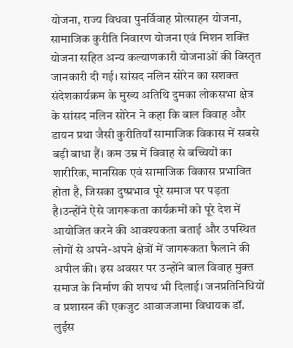योजना, राज्य विधवा पुनर्विवाह प्रोत्साहन योजना, सामाजिक कुरीति निवारण योजना एवं मिशन शक्ति योजना सहित अन्य कल्याणकारी योजनाओं की विस्तृत जानकारी दी गई। सांसद नलिन सोरेन का सशक्त संदेशकार्यक्रम के मुख्य अतिथि दुमका लोकसभा क्षेत्र के सांसद नलिन सोरेन ने कहा कि बाल विवाह और डायन प्रथा जैसी कुरीतियाँ सामाजिक विकास में सबसे बड़ी बाधा हैं। कम उम्र में विवाह से बच्चियों का शारीरिक, मानसिक एवं सामाजिक विकास प्रभावित होता है, जिसका दुष्प्रभाव पूरे समाज पर पड़ता है।उन्होंने ऐसे जागरूकता कार्यक्रमों को पूरे देश में आयोजित करने की आवश्यकता बताई और उपस्थित लोगों से अपने-अपने क्षेत्रों में जागरूकता फैलाने की अपील की। इस अवसर पर उन्होंने बाल विवाह मुक्त समाज के निर्माण की शपथ भी दिलाई। जनप्रतिनिधियों व प्रशासन की एकजुट आवाजजामा विधायक डॉ. लुईस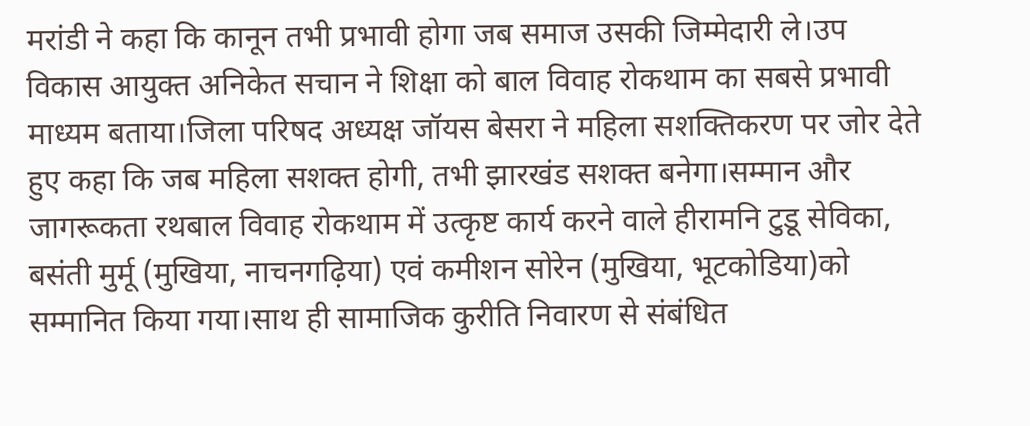मरांडी ने कहा कि कानून तभी प्रभावी होगा जब समाज उसकी जिम्मेदारी ले।उप विकास आयुक्त अनिकेत सचान ने शिक्षा को बाल विवाह रोकथाम का सबसे प्रभावी माध्यम बताया।जिला परिषद अध्यक्ष जॉयस बेसरा ने महिला सशक्तिकरण पर जोर देते हुए कहा कि जब महिला सशक्त होगी, तभी झारखंड सशक्त बनेगा।सम्मान और जागरूकता रथबाल विवाह रोकथाम में उत्कृष्ट कार्य करने वाले हीरामनि टुडू सेविका, बसंती मुर्मू (मुखिया, नाचनगढ़िया) एवं कमीशन सोरेन (मुखिया, भूटकोडिया)को सम्मानित किया गया।साथ ही सामाजिक कुरीति निवारण से संबंधित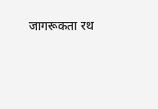जागरूकता रथ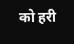को हरी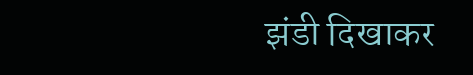झंडी दिखाकर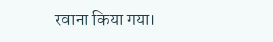रवाना किया गया।